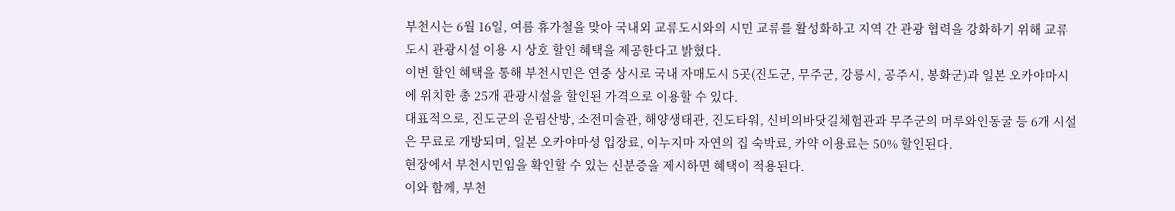부천시는 6월 16일, 여름 휴가철을 맞아 국내외 교류도시와의 시민 교류를 활성화하고 지역 간 관광 협력을 강화하기 위해 교류도시 관광시설 이용 시 상호 할인 혜택을 제공한다고 밝혔다.
이번 할인 혜택을 통해 부천시민은 연중 상시로 국내 자매도시 5곳(진도군, 무주군, 강릉시, 공주시, 봉화군)과 일본 오카야마시에 위치한 총 25개 관광시설을 할인된 가격으로 이용할 수 있다.
대표적으로, 진도군의 운림산방, 소전미술관, 해양생태관, 진도타워, 신비의바닷길체험관과 무주군의 머루와인동굴 등 6개 시설은 무료로 개방되며, 일본 오카야마성 입장료, 이누지마 자연의 집 숙박료, 카약 이용료는 50% 할인된다.
현장에서 부천시민임을 확인할 수 있는 신분증을 제시하면 혜택이 적용된다.
이와 함께, 부천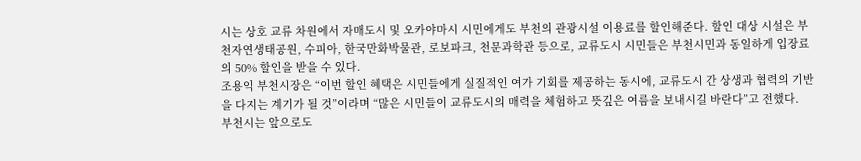시는 상호 교류 차원에서 자매도시 및 오카야마시 시민에게도 부천의 관광시설 이용료를 할인해준다. 할인 대상 시설은 부천자연생태공원, 수피아, 한국만화박물관, 로보파크, 천문과학관 등으로, 교류도시 시민들은 부천시민과 동일하게 입장료의 50% 할인을 받을 수 있다.
조용익 부천시장은 “이번 할인 혜택은 시민들에게 실질적인 여가 기회를 제공하는 동시에, 교류도시 간 상생과 협력의 기반을 다지는 계기가 될 것”이라며 “많은 시민들이 교류도시의 매력을 체험하고 뜻깊은 여름을 보내시길 바란다”고 전했다.
부천시는 앞으로도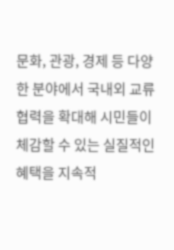문화, 관광, 경제 등 다양한 분야에서 국내외 교류협력을 확대해 시민들이 체감할 수 있는 실질적인 혜택을 지속적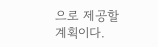으로 제공할 계획이다.